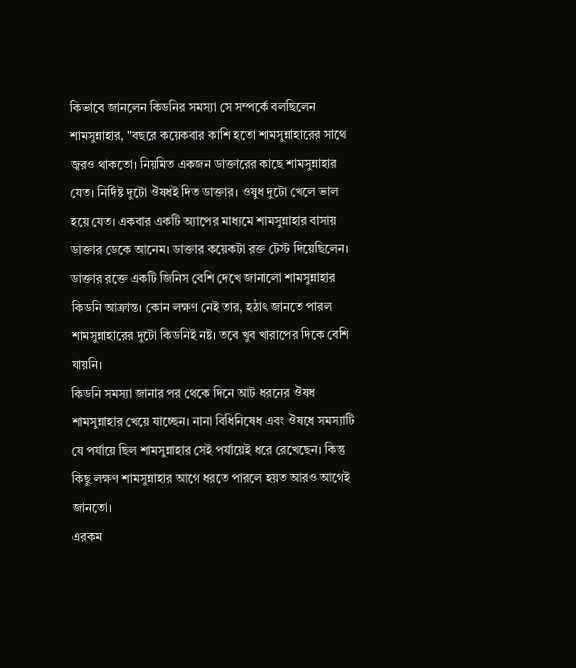কিভাবে জানলেন কিডনির সমস্যা সে সম্পর্কে বলছিলেন শামসুন্নাহার, "বছরে কয়েকবার কাশি হতো শামসুন্নাহারের সাথে জ্বরও থাকতো। নিয়মিত একজন ডাক্তারের কাছে শামসুন্নাহার যেত। নির্দিষ্ট দুটো ঔষধই দিত ডাক্তার। ওষুধ দুটো খেলে ভাল হয়ে যেত। একবার একটি অ্যাপের মাধ্যমে শামসুন্নাহার বাসায় ডাক্তার ডেকে আনেম। ডাক্তার কয়েকটা রক্ত টেস্ট দিয়েছিলেন। ডাক্তার রক্তে একটি জিনিস বেশি দেখে জানালো শামসুন্নাহার কিডনি আক্রান্ত। কোন লক্ষণ নেই তার, হঠাৎ জানতে পারল শামসুন্নাহারের দুটো কিডনিই নষ্ট। তবে খুব খারাপের দিকে বেশি যায়নি।
কিডনি সমস্যা জানার পর থেকে দিনে আট ধরনের ঔষধ শামসুন্নাহার খেয়ে যাচ্ছেন। নানা বিধিনিষেধ এবং ঔষধে সমস্যাটি যে পর্যায়ে ছিল শামসুন্নাহার সেই পর্যায়েই ধরে রেখেছেন। কিন্তু কিছু লক্ষণ শামসুন্নাহার আগে ধরতে পারলে হয়ত আরও আগেই জানতো।
এরকম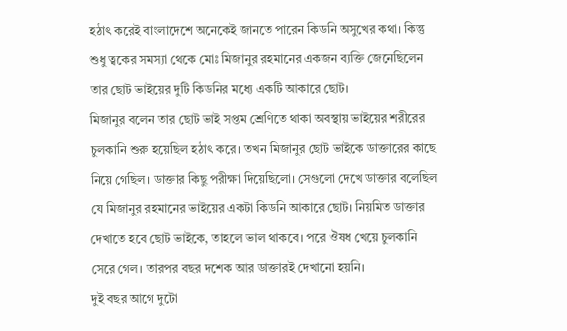হঠাৎ করেই বাংলাদেশে অনেকেই জানতে পারেন কিডনি অসুখের কথা। কিন্তু শুধু ত্বকের সমস্যা থেকে মোঃ মিজানুর রহমানের একজন ব্যক্তি জেনেছিলেন তার ছোট ভাইয়ের দুটি কিডনির মধ্যে একটি আকারে ছোট।
মিজানুর বলেন তার ছোট ভাই সপ্তম শ্রেণিতে থাকা অবস্থায় ভাইয়ের শরীরের চুলকানি শুরু হয়েছিল হঠাৎ করে। তখন মিজানুর ছোট ভাইকে ডাক্তারের কাছে নিয়ে গেছিল। ডাক্তার কিছু পরীক্ষা দিয়েছিলো। সেগুলো দেখে ডাক্তার বলেছিল যে মিজানুর রহমানের ভাইয়ের একটা কিডনি আকারে ছোট। নিয়মিত ডাক্তার দেখাতে হবে ছোট ভাইকে, তাহলে ভাল থাকবে। পরে ঔষধ খেয়ে চুলকানি সেরে গেল। তারপর বছর দশেক আর ডাক্তারই দেখানো হয়নি।
দুই বছর আগে দুটো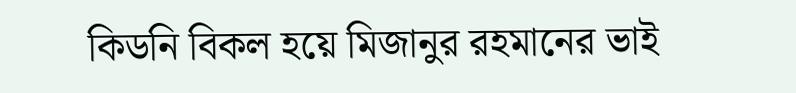কিডনি বিকল হয়ে মিজানুর রহমানের ভাই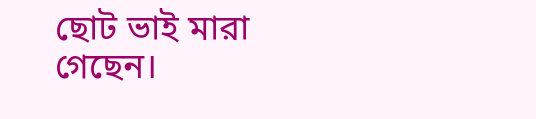ছোট ভাই মারা গেছেন।